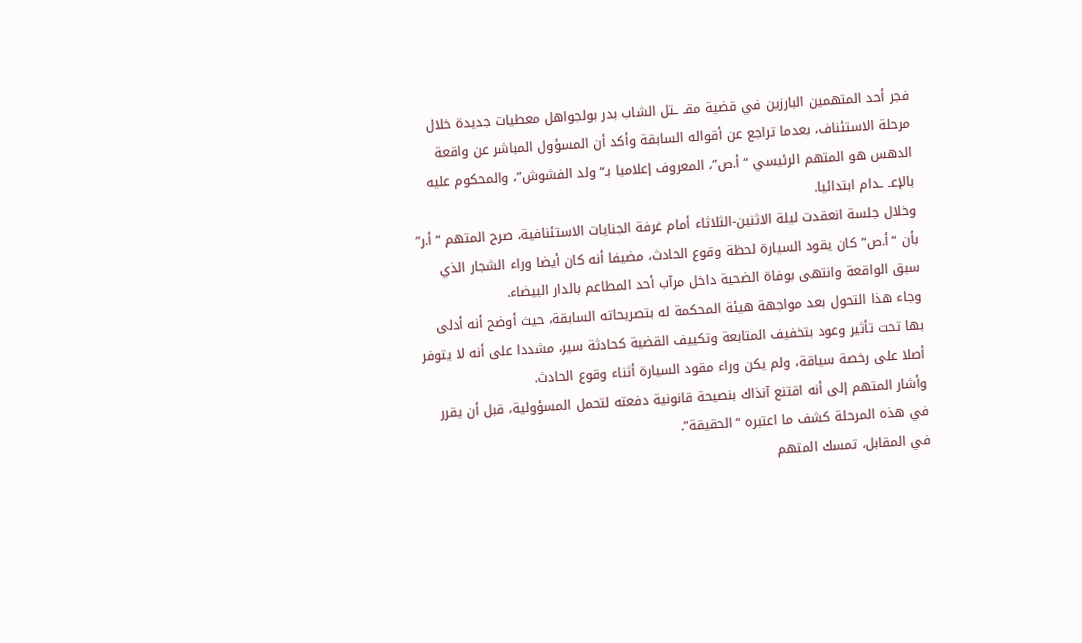فجر أحد المتهمين البارزين في قضية مقـ ـتل الشاب بدر بولجواهل معطيات جديدة خلال مرحلة الاستئناف، بعدما تراجع عن أقواله السابقة وأكد أن المسؤول المباشر عن واقعة الدهس هو المتهم الرئيسي “أ.ص”، المعروف إعلاميا بـ“ولد الفشوش”، والمحكوم عليه بالإعـ ـدام ابتدائيا.
وخلال جلسة انعقدت ليلة الاثنين-الثلاثاء أمام غرفة الجنايات الاستئنافية، صرح المتهم “أ.ر” بأن “أ.ص” كان يقود السيارة لحظة وقوع الحادث، مضيفا أنه كان أيضا وراء الشجار الذي سبق الواقعة وانتهى بوفاة الضحية داخل مرآب أحد المطاعم بالدار البيضاء.
وجاء هذا التحول بعد مواجهة هيئة المحكمة له بتصريحاته السابقة، حيث أوضح أنه أدلى بها تحت تأثير وعود بتخفيف المتابعة وتكييف القضية كحادثة سير، مشددا على أنه لا يتوفر أصلا على رخصة سياقة، ولم يكن وراء مقود السيارة أثناء وقوع الحادث.
وأشار المتهم إلى أنه اقتنع آنذاك بنصيحة قانونية دفعته لتحمل المسؤولية، قبل أن يقرر في هذه المرحلة كشف ما اعتبره “الحقيقة”.
في المقابل، تمسك المتهم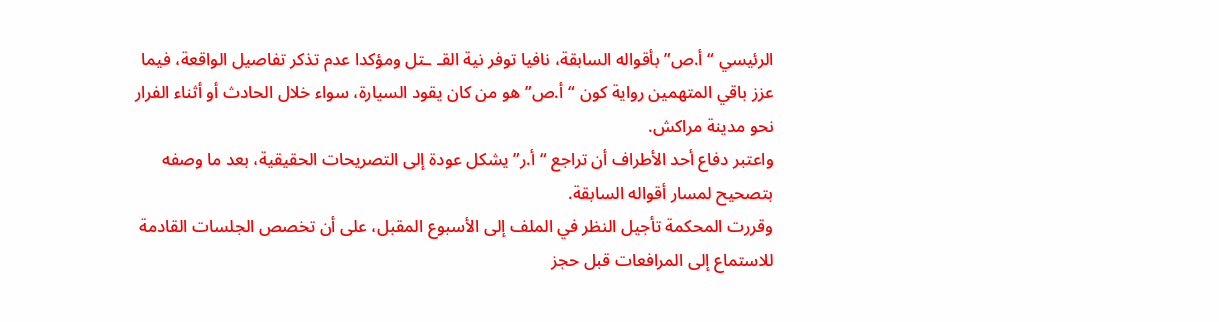الرئيسي “أ.ص” بأقواله السابقة، نافيا توفر نية القـ ـتل ومؤكدا عدم تذكر تفاصيل الواقعة، فيما عزز باقي المتهمين رواية كون “أ.ص” هو من كان يقود السيارة، سواء خلال الحادث أو أثناء الفرار نحو مدينة مراكش.
واعتبر دفاع أحد الأطراف أن تراجع “أ.ر” يشكل عودة إلى التصريحات الحقيقية، بعد ما وصفه بتصحيح لمسار أقواله السابقة.
وقررت المحكمة تأجيل النظر في الملف إلى الأسبوع المقبل، على أن تخصص الجلسات القادمة للاستماع إلى المرافعات قبل حجز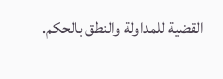القضية للمداولة والنطق بالحكم.